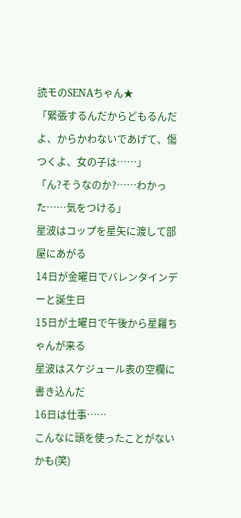読モのSENAちゃん★
「緊張するんだからどもるんだよ、からかわないであげて、傷つくよ、女の子は……」
「ん?そうなのか?……わかった……気をつける」
星波はコップを星矢に渡して部屋にあがる
14日が金曜日でバレンタインデーと誕生日
15日が土曜日で午後から星羅ちゃんが来る
星波はスケジュール表の空欄に書き込んだ
16日は仕事……
こんなに頭を使ったことがないかも(笑)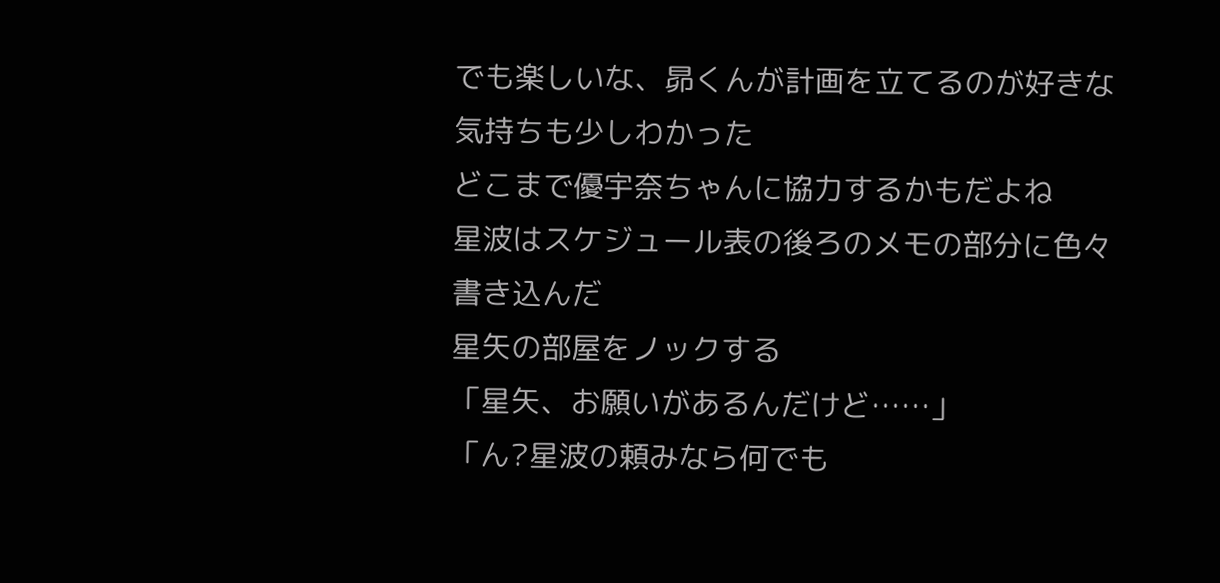でも楽しいな、昴くんが計画を立てるのが好きな気持ちも少しわかった
どこまで優宇奈ちゃんに協力するかもだよね
星波はスケジュール表の後ろのメモの部分に色々書き込んだ
星矢の部屋をノックする
「星矢、お願いがあるんだけど……」
「ん?星波の頼みなら何でも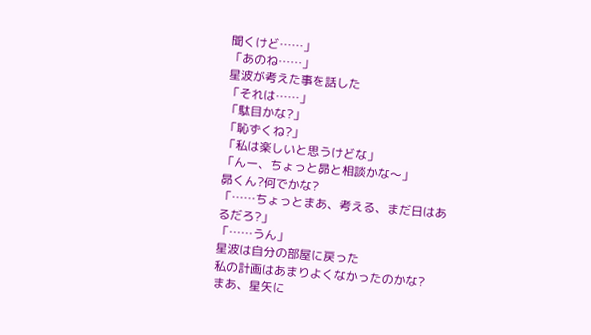聞くけど……」
「あのね……」
星波が考えた事を話した
「それは……」
「駄目かな?」
「恥ずくね?」
「私は楽しいと思うけどな」
「んー、ちょっと昴と相談かな〜」
昴くん?何でかな?
「……ちょっとまあ、考える、まだ日はあるだろ?」
「……うん」
星波は自分の部屋に戻った
私の計画はあまりよくなかったのかな?
まあ、星矢に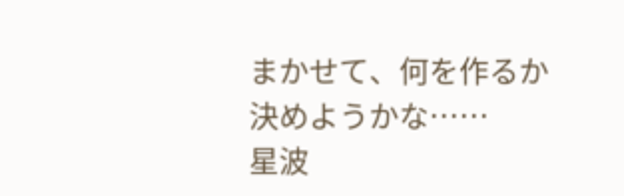まかせて、何を作るか決めようかな……
星波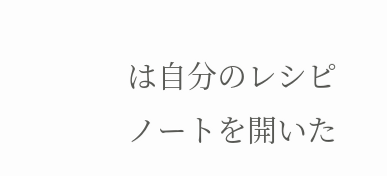は自分のレシピノートを開いた